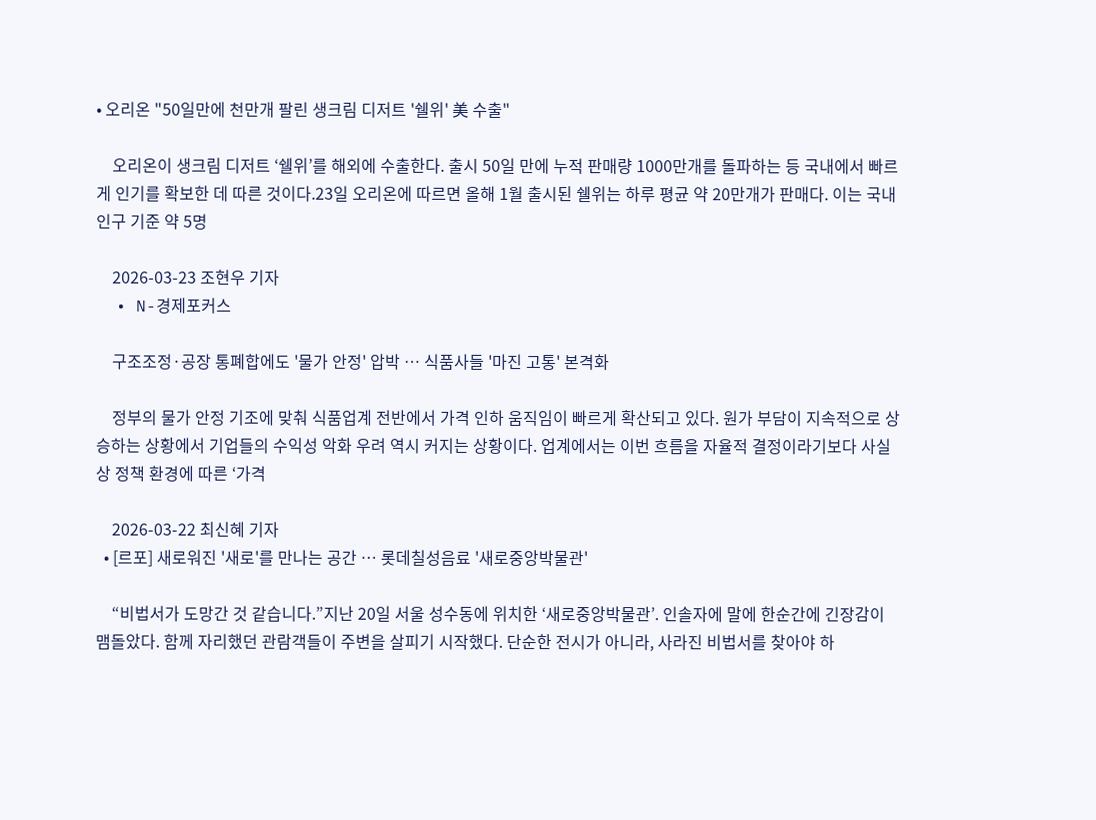• 오리온 "50일만에 천만개 팔린 생크림 디저트 '쉘위' 美 수출"

    오리온이 생크림 디저트 ‘쉘위’를 해외에 수출한다. 출시 50일 만에 누적 판매량 1000만개를 돌파하는 등 국내에서 빠르게 인기를 확보한 데 따른 것이다.23일 오리온에 따르면 올해 1월 출시된 쉘위는 하루 평균 약 20만개가 판매다. 이는 국내 인구 기준 약 5명

    2026-03-23 조현우 기자
  • N-경제포커스

    구조조정·공장 통폐합에도 '물가 안정' 압박 … 식품사들 '마진 고통' 본격화

    정부의 물가 안정 기조에 맞춰 식품업계 전반에서 가격 인하 움직임이 빠르게 확산되고 있다. 원가 부담이 지속적으로 상승하는 상황에서 기업들의 수익성 악화 우려 역시 커지는 상황이다. 업계에서는 이번 흐름을 자율적 결정이라기보다 사실상 정책 환경에 따른 ‘가격

    2026-03-22 최신혜 기자
  • [르포] 새로워진 '새로'를 만나는 공간 … 롯데칠성음료 '새로중앙박물관'

    “비법서가 도망간 것 같습니다.”지난 20일 서울 성수동에 위치한 ‘새로중앙박물관’. 인솔자에 말에 한순간에 긴장감이 맴돌았다. 함께 자리했던 관람객들이 주변을 살피기 시작했다. 단순한 전시가 아니라, 사라진 비법서를 찾아야 하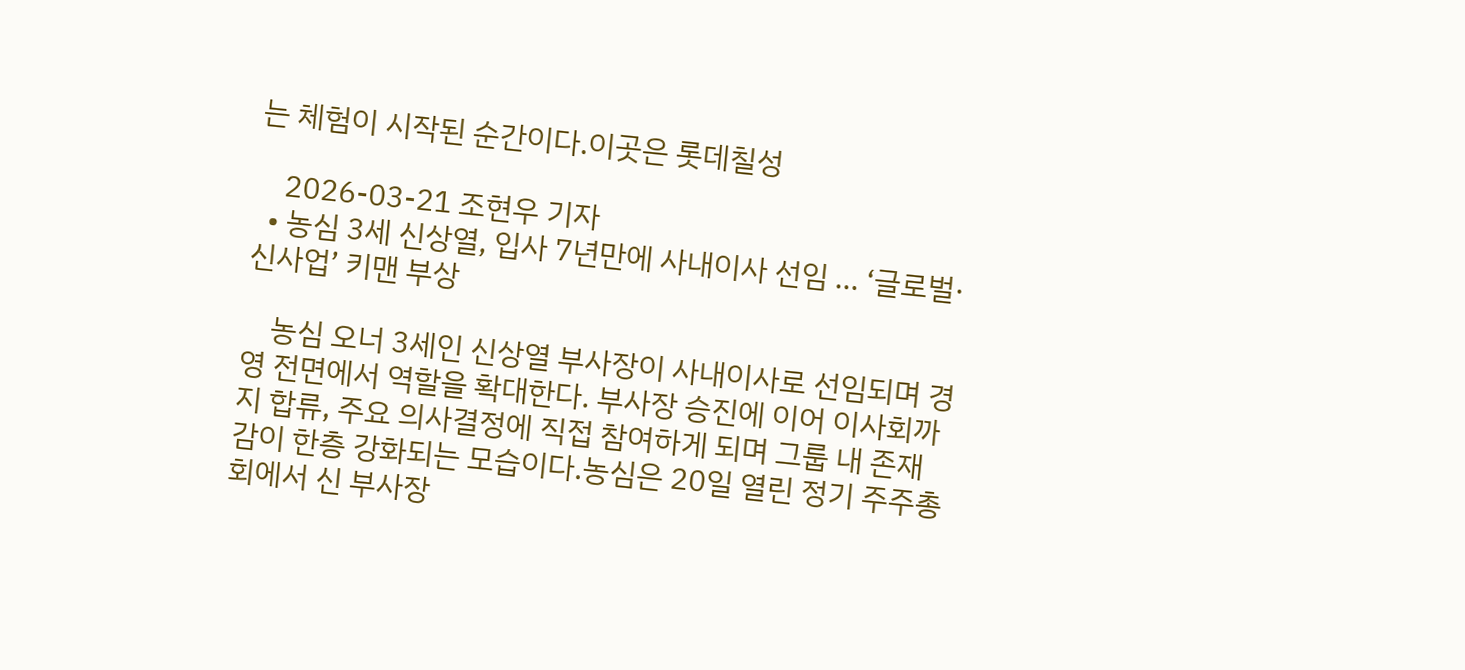는 체험이 시작된 순간이다.이곳은 롯데칠성

    2026-03-21 조현우 기자
  • 농심 3세 신상열, 입사 7년만에 사내이사 선임 … ‘글로벌·신사업’ 키맨 부상

    농심 오너 3세인 신상열 부사장이 사내이사로 선임되며 경영 전면에서 역할을 확대한다. 부사장 승진에 이어 이사회까지 합류, 주요 의사결정에 직접 참여하게 되며 그룹 내 존재감이 한층 강화되는 모습이다.농심은 20일 열린 정기 주주총회에서 신 부사장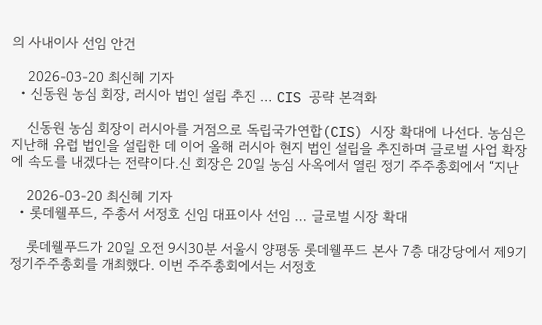의 사내이사 선임 안건

    2026-03-20 최신혜 기자
  • 신동원 농심 회장, 러시아 법인 설립 추진 … CIS 공략 본격화

    신동원 농심 회장이 러시아를 거점으로 독립국가연합(CIS) 시장 확대에 나선다. 농심은 지난해 유럽 법인을 설립한 데 이어 올해 러시아 현지 법인 설립을 추진하며 글로벌 사업 확장에 속도를 내겠다는 전략이다.신 회장은 20일 농심 사옥에서 열린 정기 주주총회에서 “지난

    2026-03-20 최신혜 기자
  • 롯데웰푸드, 주총서 서정호 신임 대표이사 선임 … 글로벌 시장 확대

    롯데웰푸드가 20일 오전 9시30분 서울시 양평동 롯데웰푸드 본사 7층 대강당에서 제9기 정기주주총회를 개최했다. 이번 주주총회에서는 서정호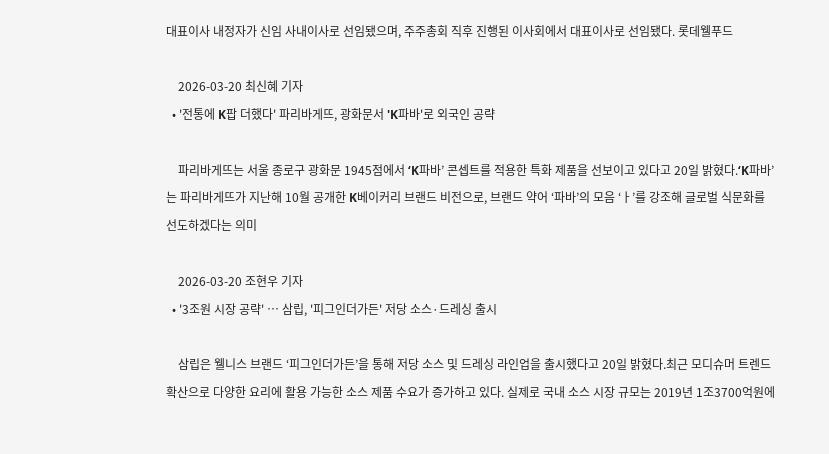대표이사 내정자가 신임 사내이사로 선임됐으며, 주주총회 직후 진행된 이사회에서 대표이사로 선임됐다. 롯데웰푸드

    2026-03-20 최신혜 기자
  • '전통에 K팝 더했다' 파리바게뜨, 광화문서 'K파바'로 외국인 공략

    파리바게뜨는 서울 종로구 광화문 1945점에서 ‘K파바’ 콘셉트를 적용한 특화 제품을 선보이고 있다고 20일 밝혔다.‘K파바’는 파리바게뜨가 지난해 10월 공개한 K베이커리 브랜드 비전으로, 브랜드 약어 ‘파바’의 모음 ‘ㅏ’를 강조해 글로벌 식문화를 선도하겠다는 의미

    2026-03-20 조현우 기자
  • '3조원 시장 공략' … 삼립, '피그인더가든' 저당 소스·드레싱 출시

    삼립은 웰니스 브랜드 ‘피그인더가든’을 통해 저당 소스 및 드레싱 라인업을 출시했다고 20일 밝혔다.최근 모디슈머 트렌드 확산으로 다양한 요리에 활용 가능한 소스 제품 수요가 증가하고 있다. 실제로 국내 소스 시장 규모는 2019년 1조3700억원에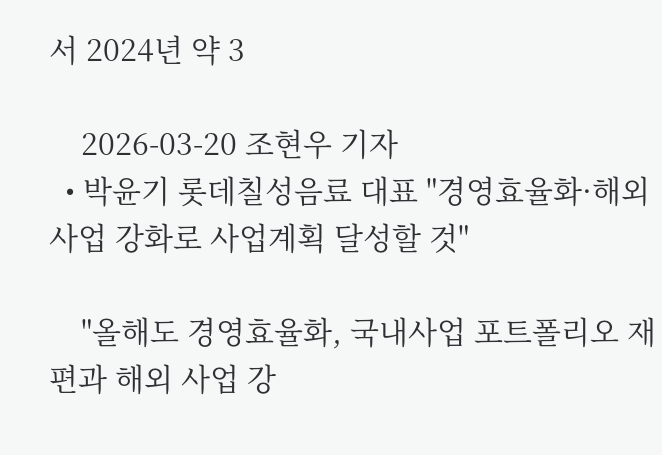서 2024년 약 3

    2026-03-20 조현우 기자
  • 박윤기 롯데칠성음료 대표 "경영효율화·해외사업 강화로 사업계획 달성할 것"

    "올해도 경영효율화, 국내사업 포트폴리오 재편과 해외 사업 강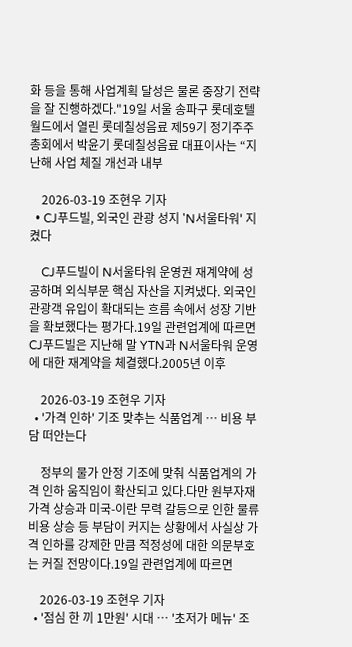화 등을 통해 사업계획 달성은 물론 중장기 전략을 잘 진행하겠다."19일 서울 송파구 롯데호텔월드에서 열린 롯데칠성음료 제59기 정기주주총회에서 박윤기 롯데칠성음료 대표이사는 “지난해 사업 체질 개선과 내부

    2026-03-19 조현우 기자
  • CJ푸드빌, 외국인 관광 성지 'N서울타워' 지켰다

    CJ푸드빌이 N서울타워 운영권 재계약에 성공하며 외식부문 핵심 자산을 지켜냈다. 외국인 관광객 유입이 확대되는 흐름 속에서 성장 기반을 확보했다는 평가다.19일 관련업계에 따르면 CJ푸드빌은 지난해 말 YTN과 N서울타워 운영에 대한 재계약을 체결했다.2005년 이후

    2026-03-19 조현우 기자
  • '가격 인하' 기조 맞추는 식품업계 … 비용 부담 떠안는다

    정부의 물가 안정 기조에 맞춰 식품업계의 가격 인하 움직임이 확산되고 있다.다만 원부자재 가격 상승과 미국-이란 무력 갈등으로 인한 물류비용 상승 등 부담이 커지는 상황에서 사실상 가격 인하를 강제한 만큼 적정성에 대한 의문부호는 커질 전망이다.19일 관련업계에 따르면

    2026-03-19 조현우 기자
  • '점심 한 끼 1만원' 시대 … '초저가 메뉴' 조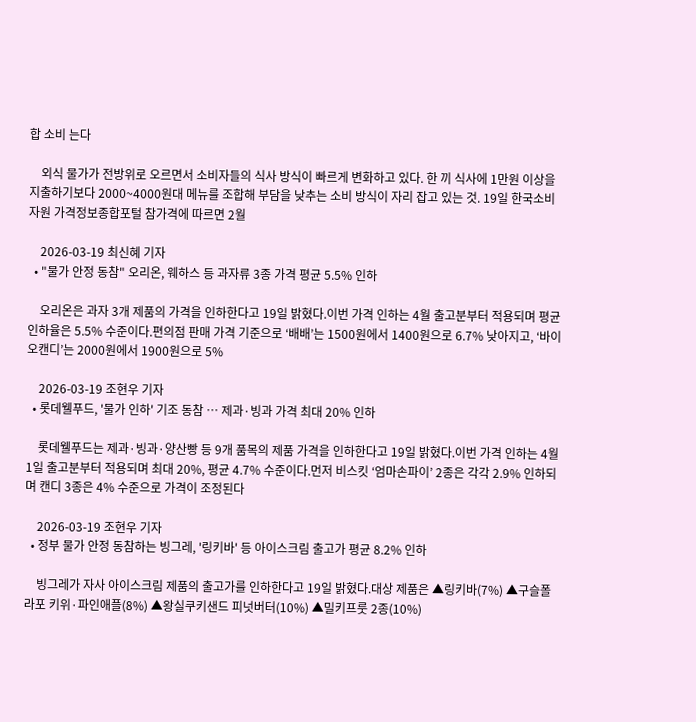합 소비 는다

    외식 물가가 전방위로 오르면서 소비자들의 식사 방식이 빠르게 변화하고 있다. 한 끼 식사에 1만원 이상을 지출하기보다 2000~4000원대 메뉴를 조합해 부담을 낮추는 소비 방식이 자리 잡고 있는 것. 19일 한국소비자원 가격정보종합포털 참가격에 따르면 2월

    2026-03-19 최신혜 기자
  • "물가 안정 동참" 오리온, 웨하스 등 과자류 3종 가격 평균 5.5% 인하

    오리온은 과자 3개 제품의 가격을 인하한다고 19일 밝혔다.이번 가격 인하는 4월 출고분부터 적용되며 평균 인하율은 5.5% 수준이다.편의점 판매 가격 기준으로 ‘배배’는 1500원에서 1400원으로 6.7% 낮아지고, ‘바이오캔디’는 2000원에서 1900원으로 5%

    2026-03-19 조현우 기자
  • 롯데웰푸드, '물가 인하' 기조 동참 … 제과·빙과 가격 최대 20% 인하

    롯데웰푸드는 제과·빙과·양산빵 등 9개 품목의 제품 가격을 인하한다고 19일 밝혔다.이번 가격 인하는 4월 1일 출고분부터 적용되며 최대 20%, 평균 4.7% 수준이다.먼저 비스킷 ‘엄마손파이’ 2종은 각각 2.9% 인하되며 캔디 3종은 4% 수준으로 가격이 조정된다

    2026-03-19 조현우 기자
  • 정부 물가 안정 동참하는 빙그레, '링키바' 등 아이스크림 출고가 평균 8.2% 인하

    빙그레가 자사 아이스크림 제품의 출고가를 인하한다고 19일 밝혔다.대상 제품은 ▲링키바(7%) ▲구슬폴라포 키위·파인애플(8%) ▲왕실쿠키샌드 피넛버터(10%) ▲밀키프룻 2종(10%)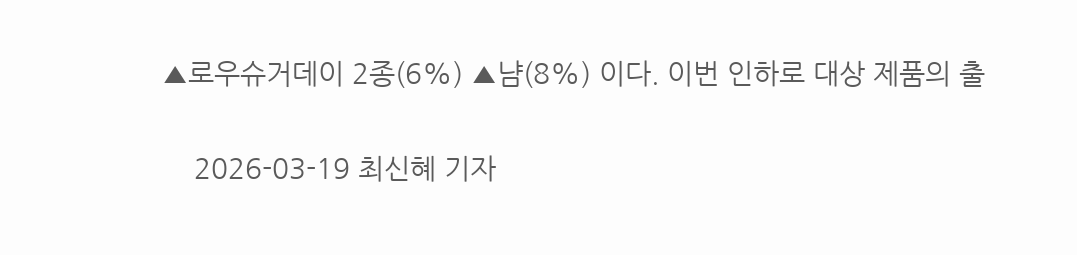▲로우슈거데이 2종(6%) ▲냠(8%) 이다. 이번 인하로 대상 제품의 출

    2026-03-19 최신혜 기자